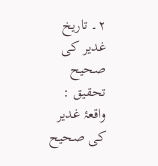۲۔ تاریخ غدیر کی صحیح تحقیق :
واقعۂ غدیر کی صحیح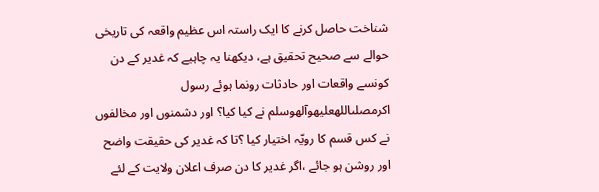شناخت حاصل کرنے کا ایک راستہ اس عظیم واقعہ کی تاریخی حوالے سے صحیح تحقیق ہے، دیکھنا یہ چاہیے کہ غدیر کے دن کونسے واقعات اور حادثات رونما ہوئے رسول اکرمصلىاللهعليهوآلهوسلم نے کیا کیا؟ اور دشمنوں اور مخالفوں نے کس قسم کا رویّہ اختیار کیا ؟تا کہ غدیر کی حقیقت واضح اور روشن ہو جائے ،اگر غدیر کا دن صرف اعلان ولایت کے لئے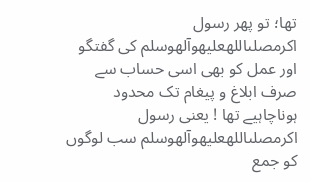تھا؛ تو پھر رسول اکرمصلىاللهعليهوآلهوسلم کی گفتگو اور عمل کو بھی اسی حساب سے صرف ابلاغ و پیغام تک محدود ہوناچاہیے تھا ! یعنی رسول اکرمصلىاللهعليهوآلهوسلم سب لوگوں کو جمع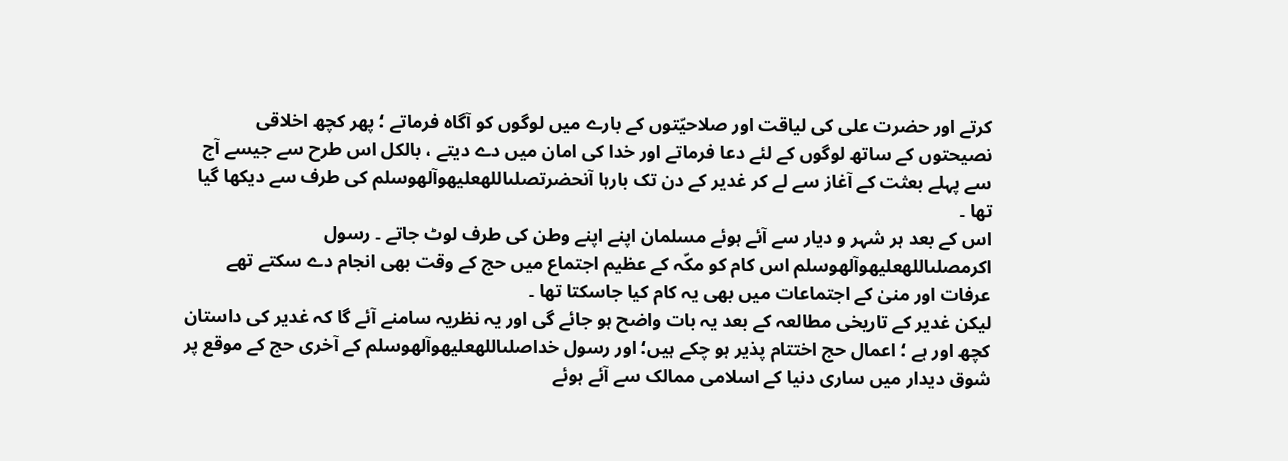کرتے اور حضرت علی کی لیاقت اور صلاحیّتوں کے بارے میں لوگوں کو آگاہ فرماتے ؛ پھر کچھ اخلاقی نصیحتوں کے ساتھ لوگوں کے لئے دعا فرماتے اور خدا کی امان میں دے دیتے ، بالکل اس طرح سے جیسے آج سے پہلے بعثت کے آغاز سے لے کر غدیر کے دن تک بارہا آنحضرتصلىاللهعليهوآلهوسلم کی طرف سے دیکھا گیا تھا ۔
اس کے بعد ہر شہر و دیار سے آئے ہوئے مسلمان اپنے اپنے وطن کی طرف لوٹ جاتے ۔ رسول اکرمصلىاللهعليهوآلهوسلم اس کام کو مکّہ کے عظیم اجتماع میں حج کے وقت بھی انجام دے سکتے تھے عرفات اور منیٰ کے اجتماعات میں بھی یہ کام کیا جاسکتا تھا ۔
لیکن غدیر کے تاریخی مطالعہ کے بعد یہ بات واضح ہو جائے گی اور یہ نظریہ سامنے آئے گا کہ غدیر کی داستان کچھ اور ہے ؛ اعمال حج اختتام پذیر ہو چکے ہیں؛ اور رسول خداصلىاللهعليهوآلهوسلم کے آخری حج کے موقع پر شوق دیدار میں ساری دنیا کے اسلامی ممالک سے آئے ہوئے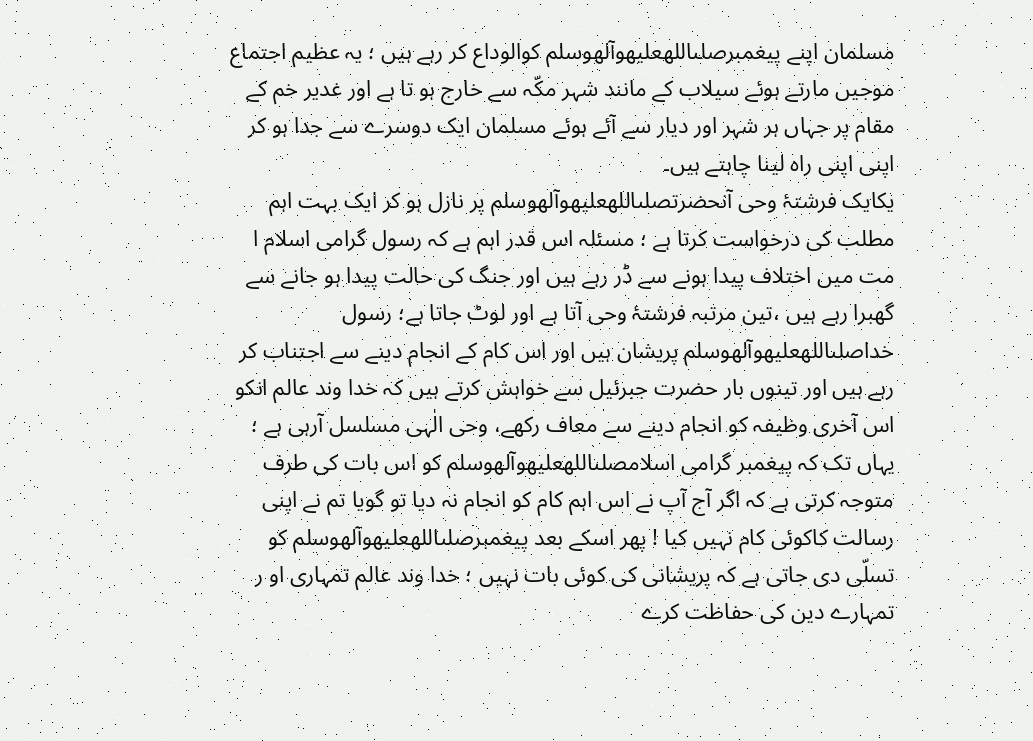مسلمان اپنے پیغمبرصلىاللهعليهوآلهوسلم کوالوداع کر رہے ہیں ؛ یہ عظیم اجتماع موجیں مارتے ہوئے سیلاب کے مانند شہر مکّہ سے خارج ہو تا ہے اور غدیر خم کے مقام پر جہاں ہر شہر اور دیار سے آئے ہوئے مسلمان ایک دوسرے سے جدا ہو کر اپنی اپنی راہ لینا چاہتے ہیں۔
یکایک فرشتۂ وحی آنحضرتصلىاللهعليهوآلهوسلم پر نازل ہو کر ایک بہت اہم مطلب کی درخواست کرتا ہے ؛ مسئلہ اس قدر اہم ہے کہ رسول گرامی اسلام ا مت میں اختلاف پیدا ہونے سے ڈر رہے ہیں اور جنگ کی حالت پیدا ہو جانے سے گھبرا رہے ہیں ،تین مرتبہ فرشتۂ وحی آتا ہے اور لوٹ جاتا ہے؛ رسول خداصلىاللهعليهوآلهوسلم پریشان ہیں اور اس کام کے انجام دینے سے اجتناب کر رہے ہیں اور تینوں بار حضرت جبرئیل سے خواہش کرتے ہیں کہ خدا وند عالم انکو اس آخری وظیفہ کو انجام دینے سے معاف رکھے، وحی الٰہی مسلسل آرہی ہے ؛ یہاں تک کہ پیغمبر گرامی اسلامصلىاللهعليهوآلهوسلم کو اس بات کی طرف متوجہ کرتی ہے کہ اگر آج آپ نے اس اہم کام کو انجام نہ دیا تو گویا تم نے اپنی رسالت کاکوئی کام نہیں کیا ! پھر اسکے بعد پیغمبرصلىاللهعليهوآلهوسلم کو تسلّی دی جاتی ہے کہ پریشانی کی کوئی بات نہیں ؛ خدا وند عالم تمہاری او ر تمہارے دین کی حفاظت کرے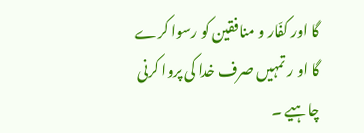گا اور کفّار و منافقین کو رسوا کرے گا او ر تمہیں صرف خدا کی پروا کرنی چاہیے ۔